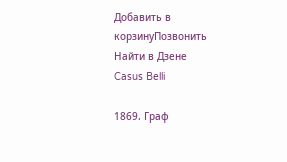Добавить в корзинуПозвонить
Найти в Дзене
Casus Belli

1869. Граф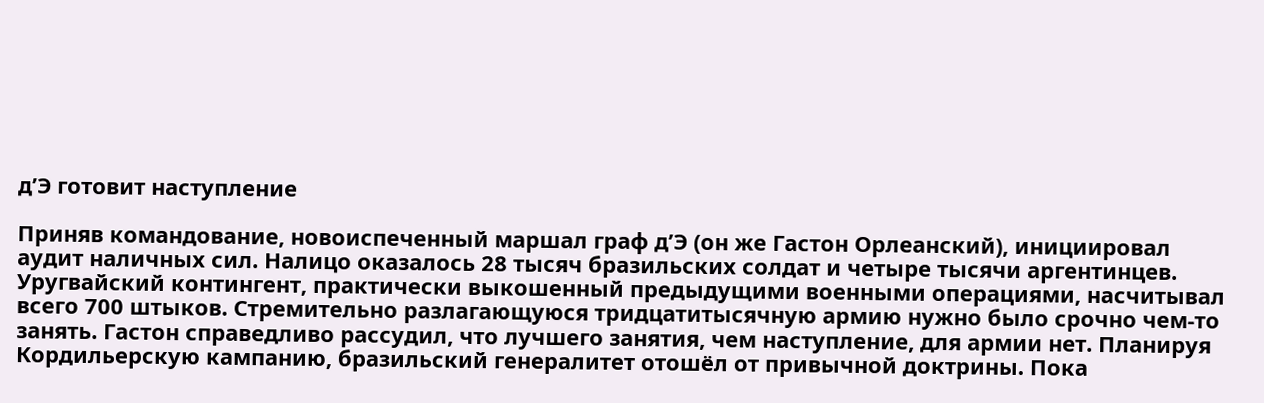д’Э готовит наступление

Приняв командование, новоиспеченный маршал граф д’Э (он же Гастон Орлеанский), инициировал аудит наличных сил. Налицо оказалось 28 тысяч бразильских солдат и четыре тысячи аргентинцев. Уругвайский контингент, практически выкошенный предыдущими военными операциями, насчитывал всего 700 штыков. Стремительно разлагающуюся тридцатитысячную армию нужно было срочно чем-то занять. Гастон справедливо рассудил, что лучшего занятия, чем наступление, для армии нет. Планируя Кордильерскую кампанию, бразильский генералитет отошёл от привычной доктрины. Пока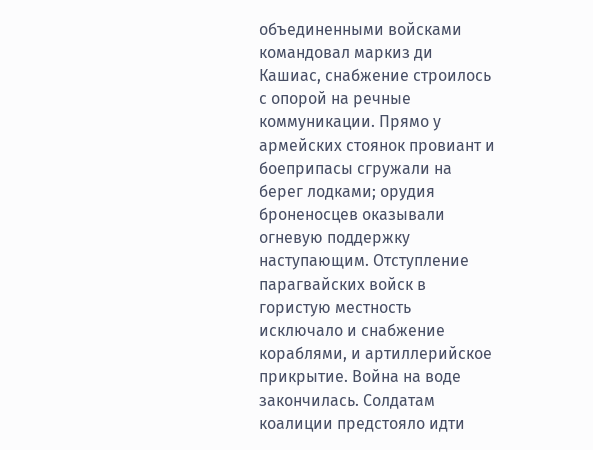объединенными войсками командовал маркиз ди Кашиас, снабжение строилось с опорой на речные коммуникации. Прямо у армейских стоянок провиант и боеприпасы сгружали на берег лодками; орудия броненосцев оказывали огневую поддержку наступающим. Отступление парагвайских войск в гористую местность исключало и снабжение кораблями, и артиллерийское прикрытие. Война на воде закончилась. Солдатам коалиции предстояло идти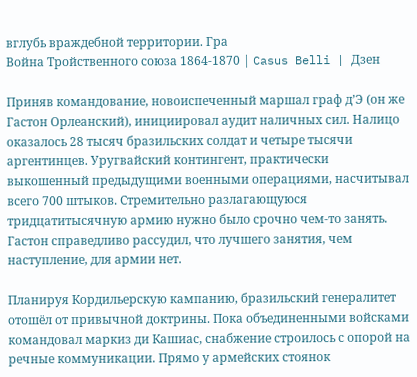вглубь враждебной территории. Гра
Война Тройственного союза 1864-1870 | Casus Belli | Дзен

Приняв командование, новоиспеченный маршал граф д’Э (он же Гастон Орлеанский), инициировал аудит наличных сил. Налицо оказалось 28 тысяч бразильских солдат и четыре тысячи аргентинцев. Уругвайский контингент, практически выкошенный предыдущими военными операциями, насчитывал всего 700 штыков. Стремительно разлагающуюся тридцатитысячную армию нужно было срочно чем-то занять. Гастон справедливо рассудил, что лучшего занятия, чем наступление, для армии нет.

Планируя Кордильерскую кампанию, бразильский генералитет отошёл от привычной доктрины. Пока объединенными войсками командовал маркиз ди Кашиас, снабжение строилось с опорой на речные коммуникации. Прямо у армейских стоянок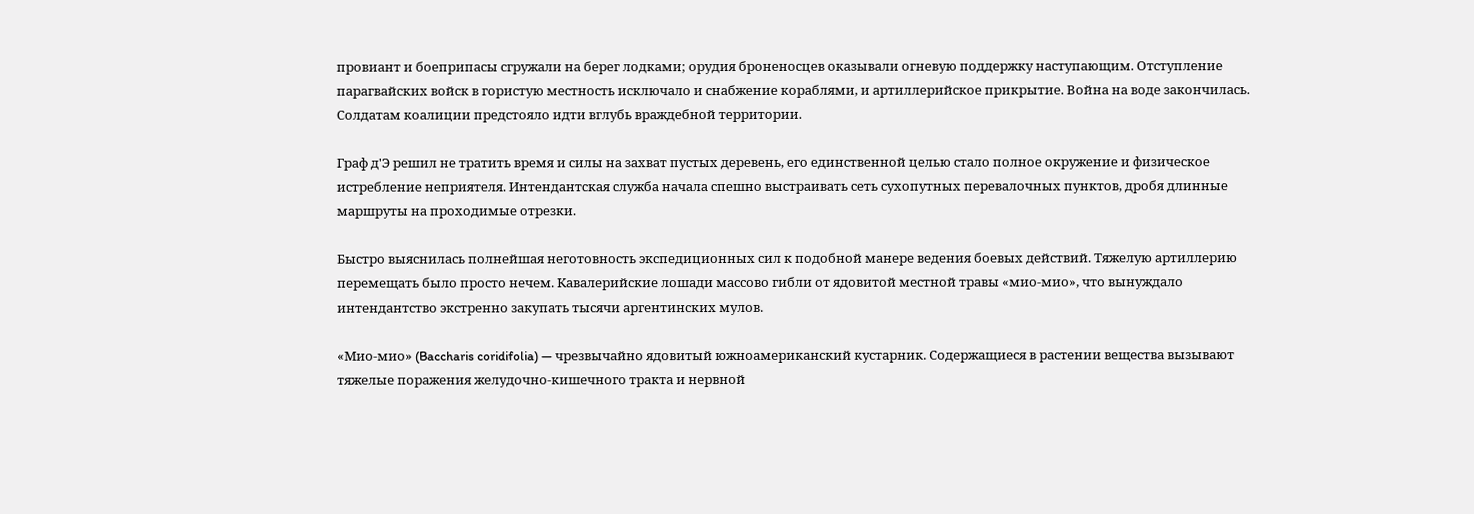провиант и боеприпасы сгружали на берег лодками; орудия броненосцев оказывали огневую поддержку наступающим. Отступление парагвайских войск в гористую местность исключало и снабжение кораблями, и артиллерийское прикрытие. Война на воде закончилась. Солдатам коалиции предстояло идти вглубь враждебной территории.

Граф д'Э решил не тратить время и силы на захват пустых деревень, его единственной целью стало полное окружение и физическое истребление неприятеля. Интендантская служба начала спешно выстраивать сеть сухопутных перевалочных пунктов, дробя длинные маршруты на проходимые отрезки.

Быстро выяснилась полнейшая неготовность экспедиционных сил к подобной манере ведения боевых действий. Тяжелую артиллерию перемещать было просто нечем. Кавалерийские лошади массово гибли от ядовитой местной травы «мио-мио», что вынуждало интендантство экстренно закупать тысячи аргентинских мулов.

«Мио-мио» (Baccharis coridifolia) — чрезвычайно ядовитый южноамериканский кустарник. Содержащиеся в растении вещества вызывают тяжелые поражения желудочно-кишечного тракта и нервной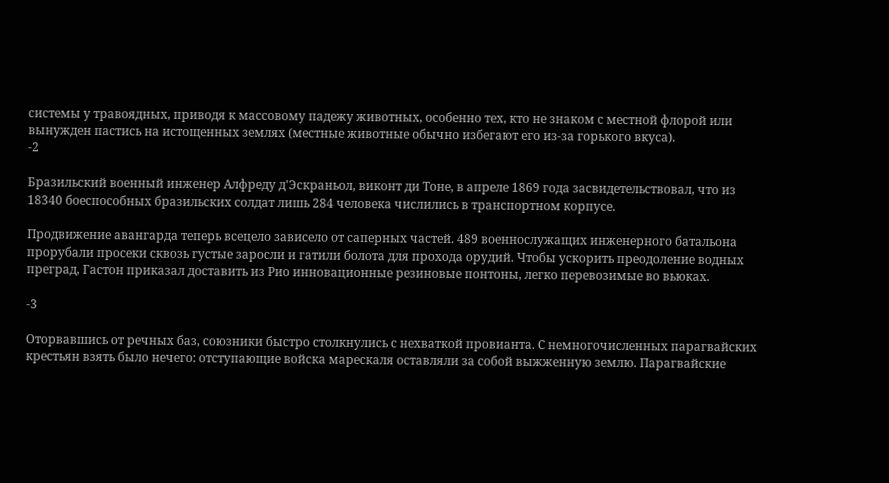системы у травоядных, приводя к массовому падежу животных, особенно тех, кто не знаком с местной флорой или вынужден пастись на истощенных землях (местные животные обычно избегают его из-за горького вкуса).
-2

Бразильский военный инженер Алфреду д'Эскраньол, виконт ди Тоне, в апреле 1869 года засвидетельствовал, что из 18340 боеспособных бразильских солдат лишь 284 человека числились в транспортном корпусе.

Продвижение авангарда теперь всецело зависело от саперных частей. 489 военнослужащих инженерного батальона прорубали просеки сквозь густые заросли и гатили болота для прохода орудий. Чтобы ускорить преодоление водных преград, Гастон приказал доставить из Рио инновационные резиновые понтоны, легко перевозимые во вьюках.

-3

Оторвавшись от речных баз, союзники быстро столкнулись с нехваткой провианта. С немногочисленных парагвайских крестьян взять было нечего: отступающие войска марескаля оставляли за собой выжженную землю. Парагвайские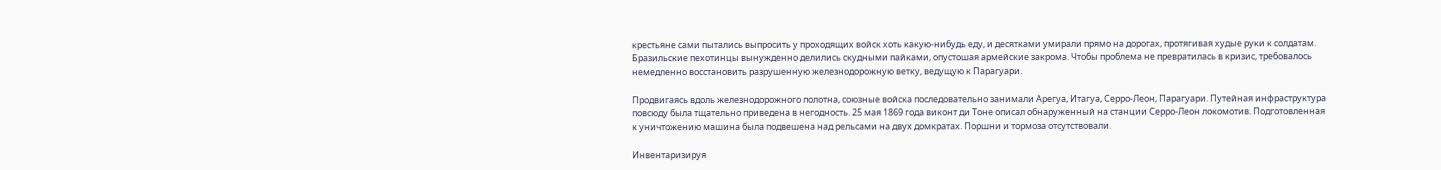крестьяне сами пытались выпросить у проходящих войск хоть какую-нибудь еду, и десятками умирали прямо на дорогах, протягивая худые руки к солдатам. Бразильские пехотинцы вынужденно делились скудными пайками, опустошая армейские закрома. Чтобы проблема не превратилась в кризис, требовалось немедленно восстановить разрушенную железнодорожную ветку, ведущую к Парагуари.

Продвигаясь вдоль железнодорожного полотна, союзные войска последовательно занимали Арегуа, Итагуа, Серро-Леон, Парагуари. Путейная инфраструктура повсюду была тщательно приведена в негодность. 25 мая 1869 года виконт ди Тоне описал обнаруженный на станции Серро-Леон локомотив. Подготовленная к уничтожению машина была подвешена над рельсами на двух домкратах. Поршни и тормоза отсутствовали.

Инвентаризируя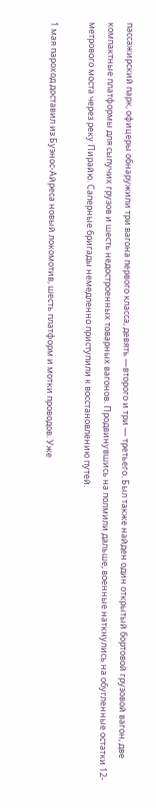пассажирский парк, офицеры обнаружили три вагона первого класса, девять —второго и три — третьего. Был также найден один открытый бортовой грузовой вагон, две компактные платформы для сыпучих грузов и шесть недостроенных товарных вагонов. Продвинувшись на полмили дальше, военные наткнулись на обугленные остатки 12-метрового моста через реку Пирайю. Саперные бригады немедленно приступили к восстановлению путей.

1 мая пароход доставил из Буэнос-Айреса новый локомотив, шесть платформ и мотки проводов. Уже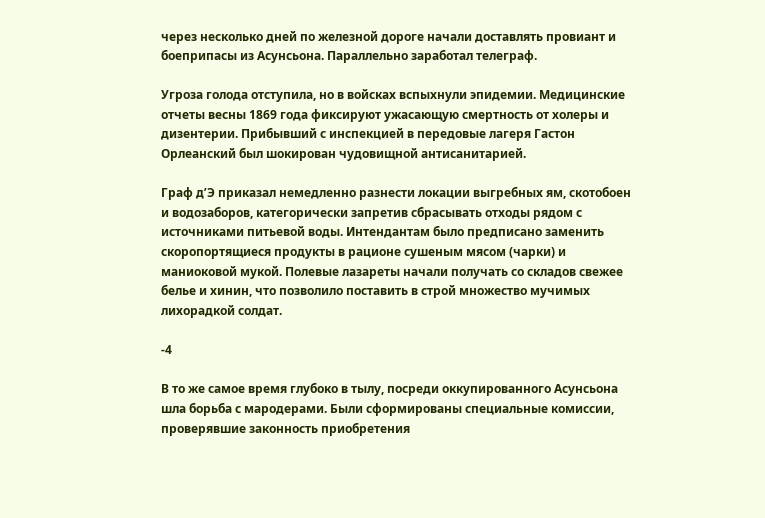через несколько дней по железной дороге начали доставлять провиант и боеприпасы из Асунсьона. Параллельно заработал телеграф.

Угроза голода отступила, но в войсках вспыхнули эпидемии. Медицинские отчеты весны 1869 года фиксируют ужасающую смертность от холеры и дизентерии. Прибывший с инспекцией в передовые лагеря Гастон Орлеанский был шокирован чудовищной антисанитарией.

Граф д’Э приказал немедленно разнести локации выгребных ям, скотобоен и водозаборов, категорически запретив сбрасывать отходы рядом с источниками питьевой воды. Интендантам было предписано заменить скоропортящиеся продукты в рационе сушеным мясом (чарки) и маниоковой мукой. Полевые лазареты начали получать со складов свежее белье и хинин, что позволило поставить в строй множество мучимых лихорадкой солдат.

-4

В то же самое время глубоко в тылу, посреди оккупированного Асунсьона шла борьба с мародерами. Были сформированы специальные комиссии, проверявшие законность приобретения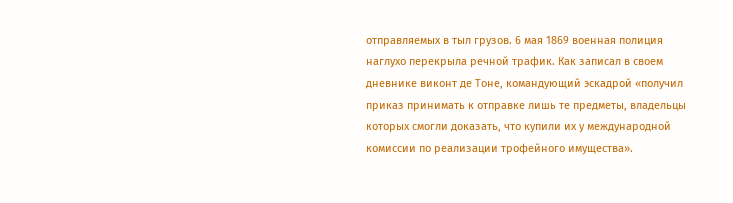отправляемых в тыл грузов. 6 мая 1869 военная полиция наглухо перекрыла речной трафик. Как записал в своем дневнике виконт де Тоне, командующий эскадрой «получил приказ принимать к отправке лишь те предметы, владельцы которых смогли доказать, что купили их у международной комиссии по реализации трофейного имущества».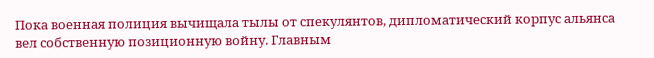Пока военная полиция вычищала тылы от спекулянтов, дипломатический корпус альянса вел собственную позиционную войну. Главным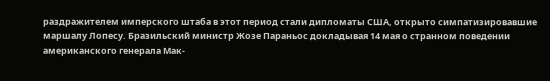раздражителем имперского штаба в этот период стали дипломаты США, открыто симпатизировавшие маршалу Лопесу. Бразильский министр Жозе Параньос докладывая 14 мая о странном поведении американского генерала Мак-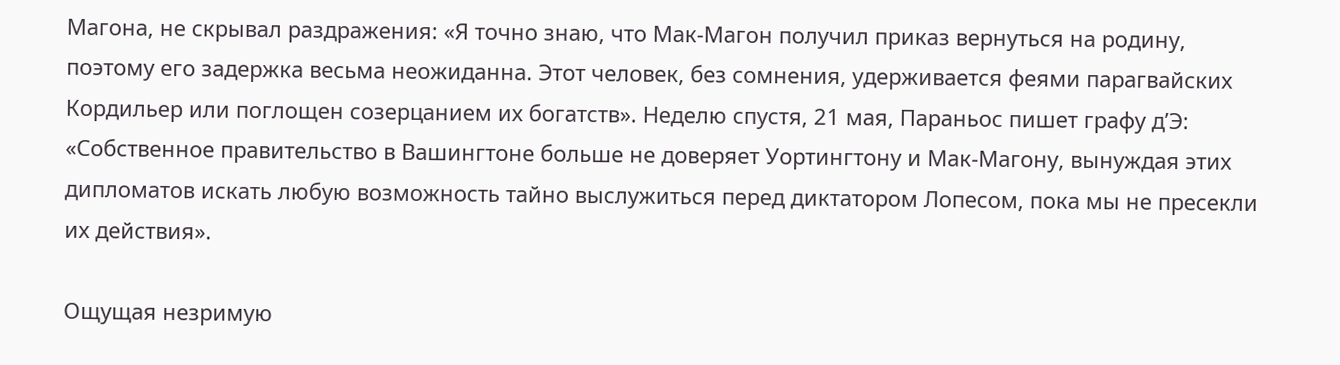Магона, не скрывал раздражения: «Я точно знаю, что Мак-Магон получил приказ вернуться на родину, поэтому его задержка весьма неожиданна. Этот человек, без сомнения, удерживается феями парагвайских Кордильер или поглощен созерцанием их богатств». Неделю спустя, 21 мая, Параньос пишет графу д’Э: «Собственное правительство в Вашингтоне больше не доверяет Уортингтону и Мак-Магону, вынуждая этих дипломатов искать любую возможность тайно выслужиться перед диктатором Лопесом, пока мы не пресекли их действия».

Ощущая незримую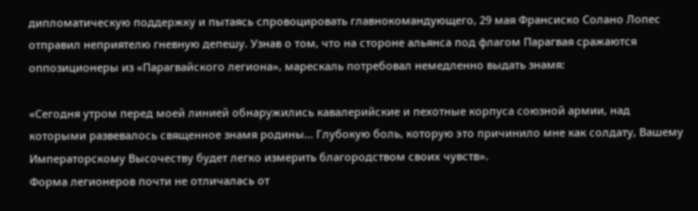дипломатическую поддержку и пытаясь спровоцировать главнокомандующего, 29 мая Франсиско Солано Лопес отправил неприятелю гневную депешу. Узнав о том, что на стороне альянса под флагом Парагвая сражаются оппозиционеры из «Парагвайского легиона», марескаль потребовал немедленно выдать знамя:

«Сегодня утром перед моей линией обнаружились кавалерийские и пехотные корпуса союзной армии, над которыми развевалось священное знамя родины... Глубокую боль, которую это причинило мне как солдату, Вашему Императорскому Высочеству будет легко измерить благородством своих чувств».
Форма легионеров почти не отличалась от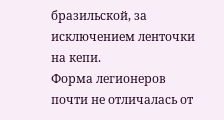бразильской, за исключением ленточки на кепи.
Форма легионеров почти не отличалась от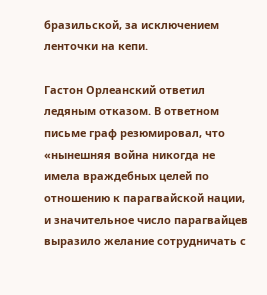бразильской, за исключением ленточки на кепи.

Гастон Орлеанский ответил ледяным отказом. В ответном письме граф резюмировал, что «нынешняя война никогда не имела враждебных целей по отношению к парагвайской нации, и значительное число парагвайцев выразило желание сотрудничать с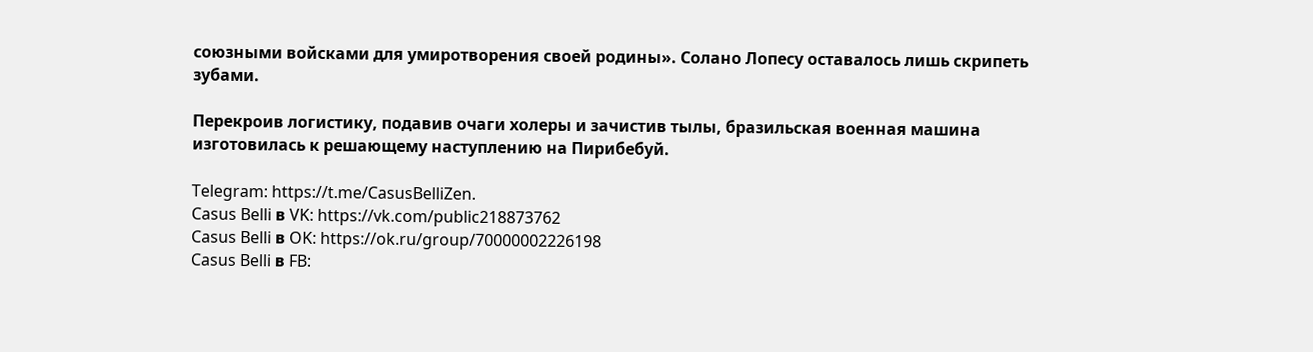союзными войсками для умиротворения своей родины». Солано Лопесу оставалось лишь скрипеть зубами.

Перекроив логистику, подавив очаги холеры и зачистив тылы, бразильская военная машина изготовилась к решающему наступлению на Пирибебуй.

Telegram: https://t.me/CasusBelliZen.
Casus Belli в VK: https://vk.com/public218873762
Casus Belli в OK: https://ok.ru/group/70000002226198
Casus Belli в FB: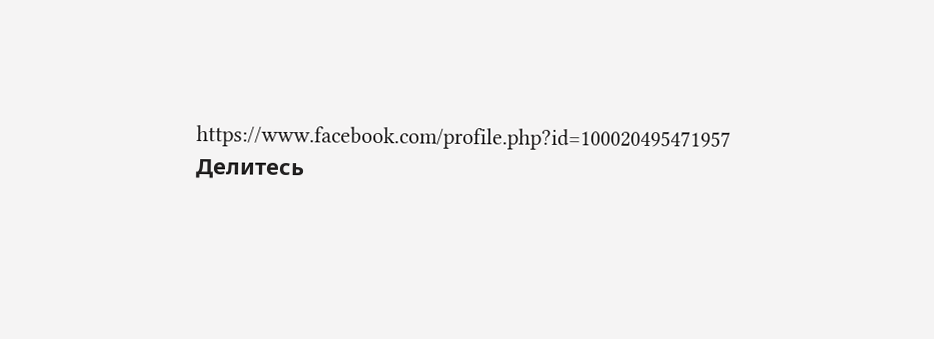https://www.facebook.com/profile.php?id=100020495471957
Делитесь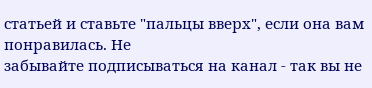статьей и ставьте "пальцы вверх", если она вам понравилась. Не
забывайте подписываться на канал - так вы не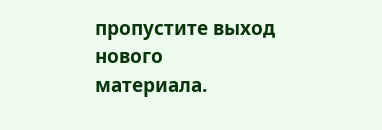пропустите выход нового
материала.